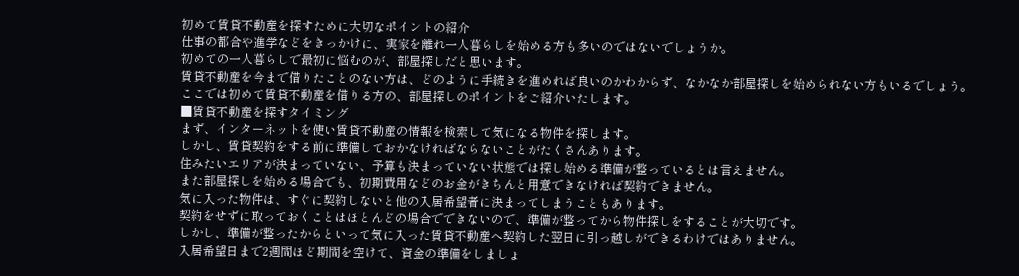初めて賃貸不動産を探すために大切なポイントの紹介
仕事の都合や進学などをきっかけに、実家を離れ一人暮らしを始める方も多いのではないでしょうか。
初めての一人暮らしで最初に悩むのが、部屋探しだと思います。
賃貸不動産を今まで借りたことのない方は、どのように手続きを進めれば良いのかわからず、なかなか部屋探しを始められない方もいるでしょう。
ここでは初めて賃貸不動産を借りる方の、部屋探しのポイントをご紹介いたします。
■賃貸不動産を探すタイミング
まず、インターネットを使い賃貸不動産の情報を検索して気になる物件を探します。
しかし、賃貸契約をする前に準備しておかなければならないことがたくさんあります。
住みたいエリアが決まっていない、予算も決まっていない状態では探し始める準備が整っているとは言えません。
また部屋探しを始める場合でも、初期費用などのお金がきちんと用意できなければ契約できません。
気に入った物件は、すぐに契約しないと他の入居希望者に決まってしまうこともあります。
契約をせずに取っておくことはほとんどの場合でできないので、準備が整ってから物件探しをすることが大切です。
しかし、準備が整ったからといって気に入った賃貸不動産へ契約した翌日に引っ越しができるわけではありません。
入居希望日まで2週間ほど期間を空けて、資金の準備をしましょ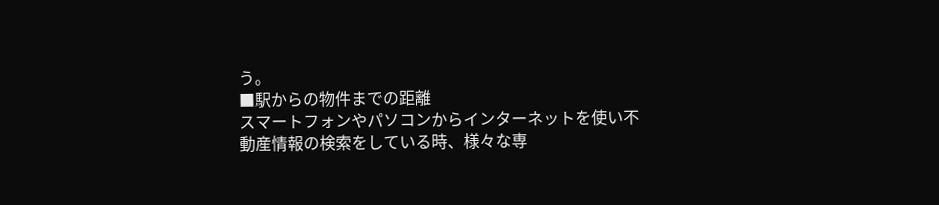う。
■駅からの物件までの距離
スマートフォンやパソコンからインターネットを使い不動産情報の検索をしている時、様々な専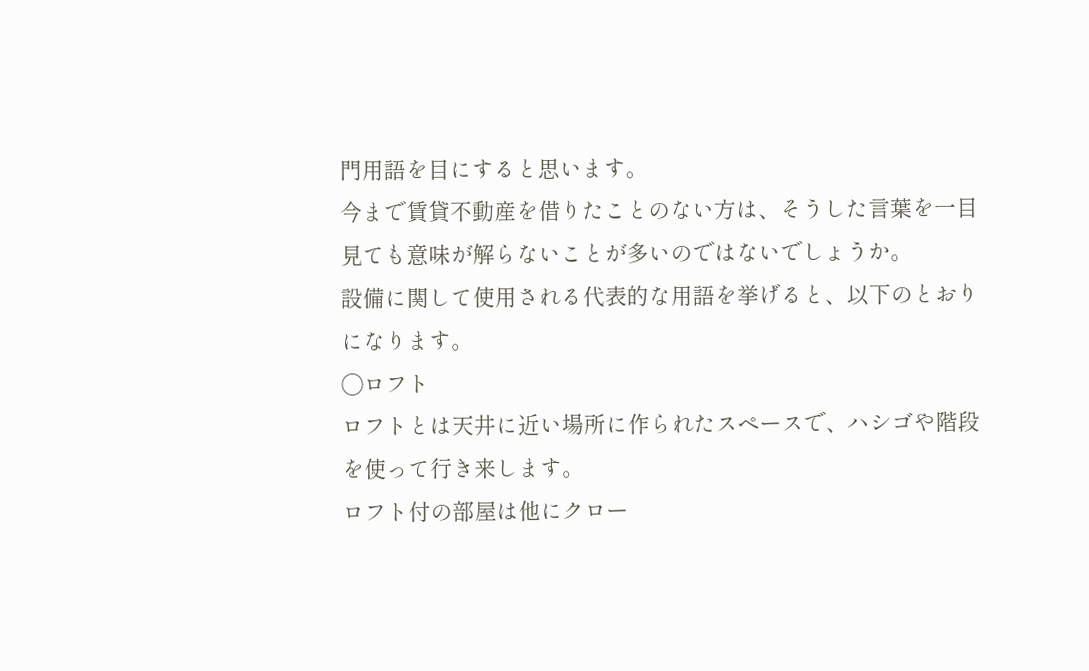門用語を目にすると思います。
今まで賃貸不動産を借りたことのない方は、そうした言葉を一目見ても意味が解らないことが多いのではないでしょうか。
設備に関して使用される代表的な用語を挙げると、以下のとおりになります。
◯ロフト
ロフトとは天井に近い場所に作られたスペースで、ハシゴや階段を使って行き来します。
ロフト付の部屋は他にクロー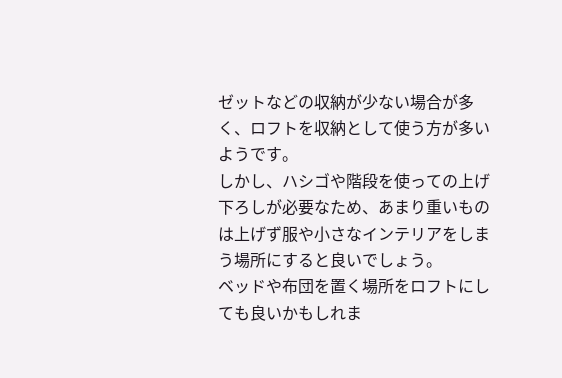ゼットなどの収納が少ない場合が多く、ロフトを収納として使う方が多いようです。
しかし、ハシゴや階段を使っての上げ下ろしが必要なため、あまり重いものは上げず服や小さなインテリアをしまう場所にすると良いでしょう。
ベッドや布団を置く場所をロフトにしても良いかもしれま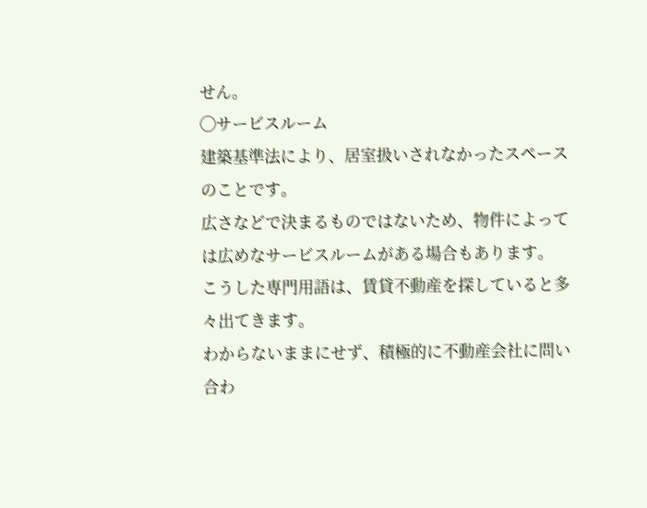せん。
◯サービスルーム
建築基準法により、居室扱いされなかったスペースのことです。
広さなどで決まるものではないため、物件によっては広めなサービスルームがある場合もあります。
こうした専門用語は、賃貸不動産を探していると多々出てきます。
わからないままにせず、積極的に不動産会社に問い合わ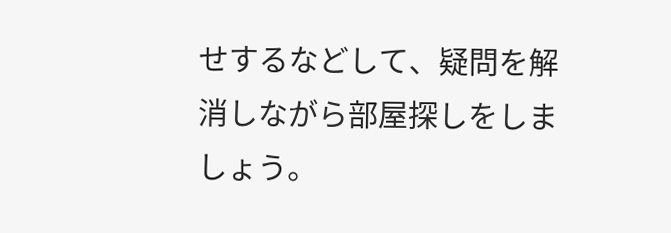せするなどして、疑問を解消しながら部屋探しをしましょう。